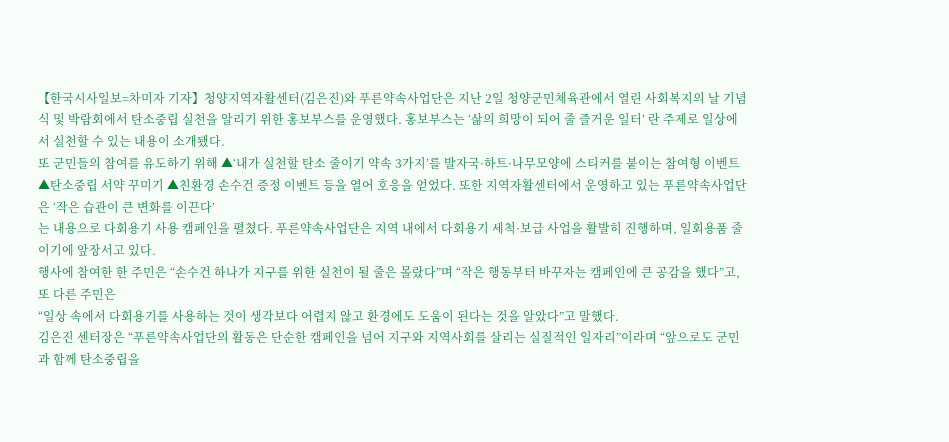【한국시사일보=차미자 기자】청양지역자활센터(김은진)와 푸른약속사업단은 지난 2일 청양군민체육관에서 열린 사회복지의 날 기념식 및 박람회에서 탄소중립 실천을 알리기 위한 홍보부스를 운영했다. 홍보부스는 ‘삶의 희망이 되어 줄 즐거운 일터’ 란 주제로 일상에서 실천할 수 있는 내용이 소개됐다.
또 군민들의 참여를 유도하기 위해 ▲‘내가 실천할 탄소 줄이기 약속 3가지’를 발자국·하트·나무모양에 스티커를 붙이는 참여형 이벤트 ▲탄소중립 서약 꾸미기 ▲친환경 손수건 증정 이벤트 등을 열어 호응을 얻었다. 또한 지역자활센터에서 운영하고 있는 푸른약속사업단은 ‘작은 습관이 큰 변화를 이끈다’
는 내용으로 다회용기 사용 캠페인을 펼쳤다. 푸른약속사업단은 지역 내에서 다회용기 세척·보급 사업을 활발히 진행하며, 일회용품 줄이기에 앞장서고 있다.
행사에 참여한 한 주민은 “손수건 하나가 지구를 위한 실천이 될 줄은 몰랐다”며 “작은 행동부터 바꾸자는 캠페인에 큰 공감을 했다”고, 또 다른 주민은
“일상 속에서 다회용기를 사용하는 것이 생각보다 어렵지 않고 환경에도 도움이 된다는 것을 알았다”고 말했다.
김은진 센터장은 “푸른약속사업단의 활동은 단순한 캠페인을 넘어 지구와 지역사회를 살리는 실질적인 일자리”이라며 “앞으로도 군민과 함께 탄소중립을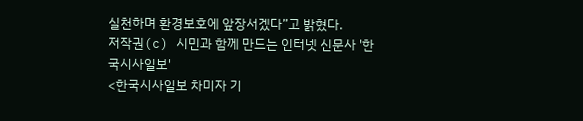실천하며 환경보호에 앞장서겠다”고 밝혔다.
저작권(c) 시민과 함께 만드는 인터넷 신문사 '한국시사일보'
<한국시사일보 차미자 기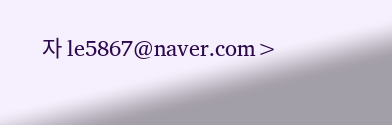자 le5867@naver.com>